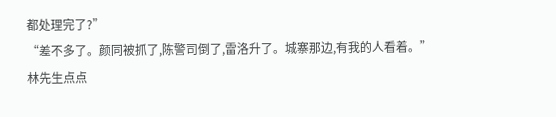都处理完了?”
“差不多了。颜同被抓了,陈警司倒了,雷洛升了。城寨那边,有我的人看着。”
林先生点点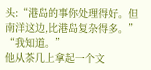头:“港岛的事你处理得好。但南洋这边,比港岛复杂得多。”
“我知道。”
他从茶几上拿起一个文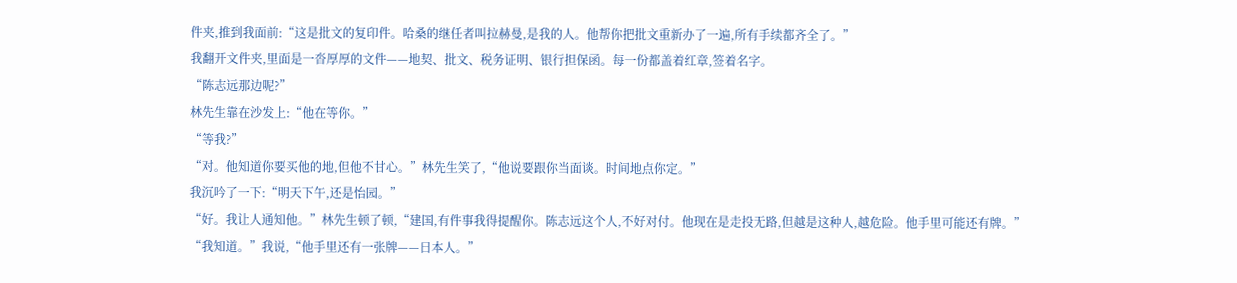件夹,推到我面前:“这是批文的复印件。哈桑的继任者叫拉赫曼,是我的人。他帮你把批文重新办了一遍,所有手续都齐全了。”
我翻开文件夹,里面是一沓厚厚的文件——地契、批文、税务证明、银行担保函。每一份都盖着红章,签着名字。
“陈志远那边呢?”
林先生靠在沙发上:“他在等你。”
“等我?”
“对。他知道你要买他的地,但他不甘心。”林先生笑了,“他说要跟你当面谈。时间地点你定。”
我沉吟了一下:“明天下午,还是怡园。”
“好。我让人通知他。”林先生顿了顿,“建国,有件事我得提醒你。陈志远这个人,不好对付。他现在是走投无路,但越是这种人,越危险。他手里可能还有牌。”
“我知道。”我说,“他手里还有一张牌——日本人。”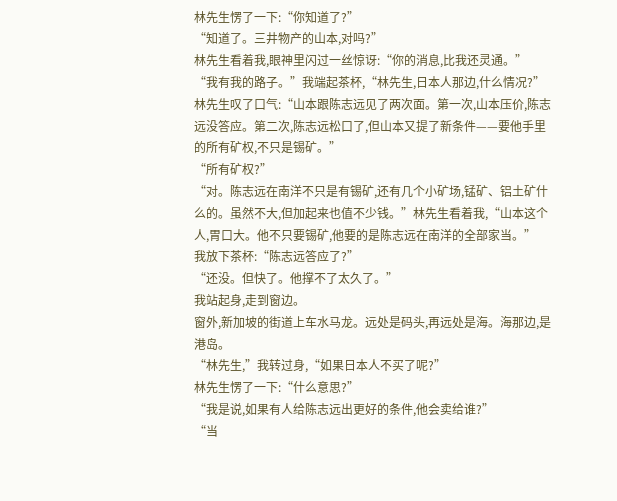林先生愣了一下:“你知道了?”
“知道了。三井物产的山本,对吗?”
林先生看着我,眼神里闪过一丝惊讶:“你的消息,比我还灵通。”
“我有我的路子。”我端起茶杯,“林先生,日本人那边,什么情况?”
林先生叹了口气:“山本跟陈志远见了两次面。第一次,山本压价,陈志远没答应。第二次,陈志远松口了,但山本又提了新条件——要他手里的所有矿权,不只是锡矿。”
“所有矿权?”
“对。陈志远在南洋不只是有锡矿,还有几个小矿场,锰矿、铝土矿什么的。虽然不大,但加起来也值不少钱。”林先生看着我,“山本这个人,胃口大。他不只要锡矿,他要的是陈志远在南洋的全部家当。”
我放下茶杯:“陈志远答应了?”
“还没。但快了。他撑不了太久了。”
我站起身,走到窗边。
窗外,新加坡的街道上车水马龙。远处是码头,再远处是海。海那边,是港岛。
“林先生,”我转过身,“如果日本人不买了呢?”
林先生愣了一下:“什么意思?”
“我是说,如果有人给陈志远出更好的条件,他会卖给谁?”
“当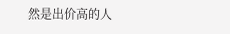然是出价高的人